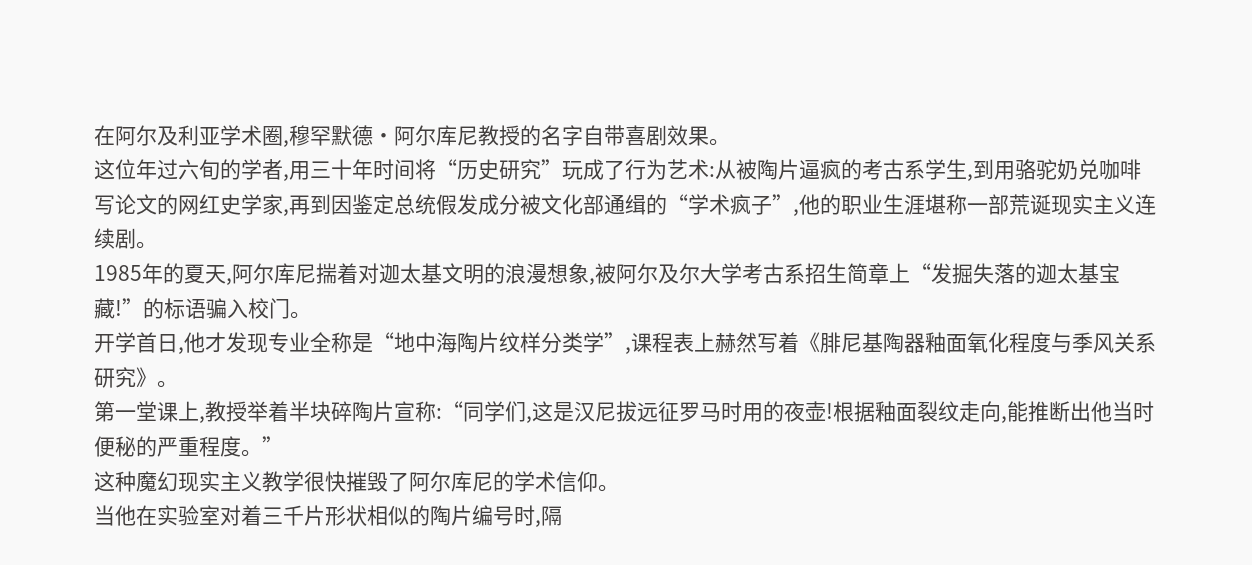在阿尔及利亚学术圈,穆罕默德·阿尔库尼教授的名字自带喜剧效果。
这位年过六旬的学者,用三十年时间将“历史研究”玩成了行为艺术:从被陶片逼疯的考古系学生,到用骆驼奶兑咖啡写论文的网红史学家,再到因鉴定总统假发成分被文化部通缉的“学术疯子”,他的职业生涯堪称一部荒诞现实主义连续剧。
1985年的夏天,阿尔库尼揣着对迦太基文明的浪漫想象,被阿尔及尔大学考古系招生简章上“发掘失落的迦太基宝藏!”的标语骗入校门。
开学首日,他才发现专业全称是“地中海陶片纹样分类学”,课程表上赫然写着《腓尼基陶器釉面氧化程度与季风关系研究》。
第一堂课上,教授举着半块碎陶片宣称:“同学们,这是汉尼拔远征罗马时用的夜壶!根据釉面裂纹走向,能推断出他当时便秘的严重程度。”
这种魔幻现实主义教学很快摧毁了阿尔库尼的学术信仰。
当他在实验室对着三千片形状相似的陶片编号时,隔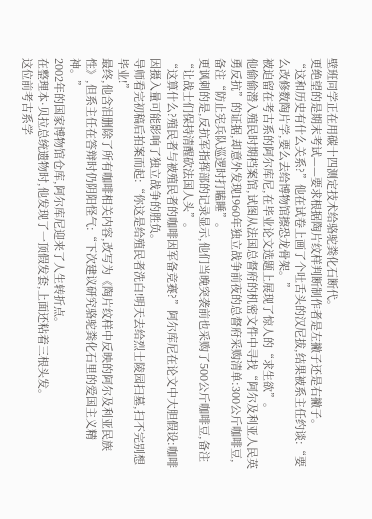壁班同学正在用碳十四测定技术给骆驼粪化石断代。
更绝望的是期末考试——要求根据陶片纹样判断制作者是左撇子还是右撇子。
“这和历史有什么关系?”他在试卷上画了个吐舌头的汉尼拔,结果被系主任约谈:“要么改修数陶片学,要么去给博物馆擦恐龙骨架。”
被迫留在考古系的阿尔库尼,在毕业论文选题上展现了惊人的“求生欲”。
他偷偷潜入殖民时期档案馆,试图从法国总督府的机密文件中寻找“阿尔及利亚人民英勇反抗”的证据,却意外发现1960年独立战争前夜的总督府采购清单:300公斤咖啡豆,备注“防止宪兵队巡逻时打瞌睡”。
更讽刺的是,反抗军指挥部的记录显示,他们当晚突袭前也采购了500公斤咖啡豆,备注“让战士们保持清醒砍法国人头”。
“这算什么?殖民者与被殖民者的咖啡因军备竞赛?”阿尔库尼在论文中大胆假设:咖啡因摄入量可能影响了独立战争的胜负。
导师看完初稿后拍案而起:“你这是给殖民者洗白!明天去给烈士陵园扫墓,扫不完别想毕业!”
最终,他含泪删除了所有咖啡相关内容,改写为《陶片纹样中反映的阿尔及利亚民族性》,但系主任在答辩时仍阴阳怪气:“下次建议研究骆驼粪化石里的爱国主义精神。”
2002年的国家博物馆仓库,阿尔库尼迎来了人生转折点。
在整理本·贝拉总统遗物时,他发现了一顶假发套,上面还粘着三根头发。
这位前考古系学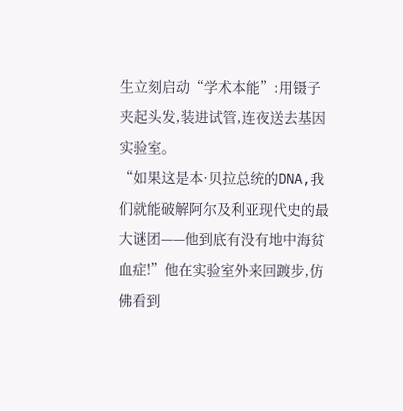生立刻启动“学术本能”:用镊子夹起头发,装进试管,连夜送去基因实验室。
“如果这是本·贝拉总统的DNA,我们就能破解阿尔及利亚现代史的最大谜团——他到底有没有地中海贫血症!”他在实验室外来回踱步,仿佛看到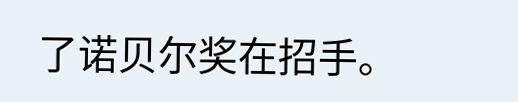了诺贝尔奖在招手。